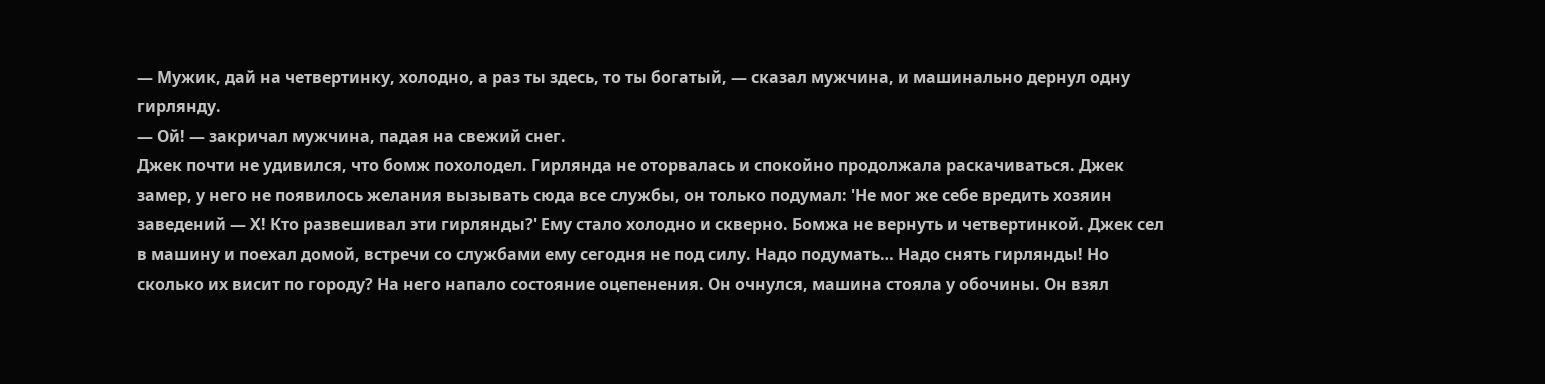— Мужик, дай на четвертинку, холодно, а раз ты здесь, то ты богатый, — сказал мужчина, и машинально дернул одну гирлянду.
— Ой! — закричал мужчина, падая на свежий снег.
Джек почти не удивился, что бомж похолодел. Гирлянда не оторвалась и спокойно продолжала раскачиваться. Джек замер, у него не появилось желания вызывать сюда все службы, он только подумал: 'Не мог же себе вредить хозяин заведений — Х! Кто развешивал эти гирлянды?' Ему стало холодно и скверно. Бомжа не вернуть и четвертинкой. Джек сел в машину и поехал домой, встречи со службами ему сегодня не под силу. Надо подумать… Надо снять гирлянды! Но сколько их висит по городу? На него напало состояние оцепенения. Он очнулся, машина стояла у обочины. Он взял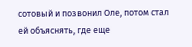сотовый и позвонил Оле, потом стал ей объяснять, где еще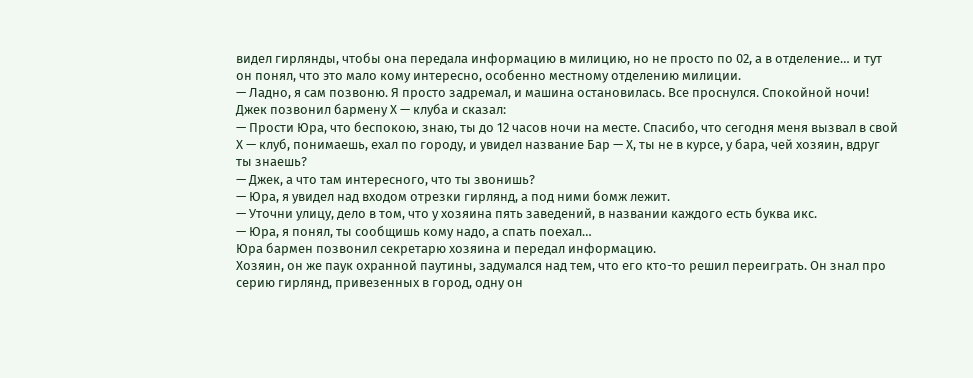видел гирлянды, чтобы она передала информацию в милицию, но не просто по 02, а в отделение… и тут он понял, что это мало кому интересно, особенно местному отделению милиции.
— Ладно, я сам позвоню. Я просто задремал, и машина остановилась. Все проснулся. Спокойной ночи!
Джек позвонил бармену Х — клуба и сказал:
— Прости Юра, что беспокою, знаю, ты до 12 часов ночи на месте. Спасибо, что сегодня меня вызвал в свой Х — клуб, понимаешь, ехал по городу, и увидел название Бар — Х, ты не в курсе, у бара, чей хозяин, вдруг ты знаешь?
— Джек, а что там интересного, что ты звонишь?
— Юра, я увидел над входом отрезки гирлянд, а под ними бомж лежит.
— Уточни улицу, дело в том, что у хозяина пять заведений, в названии каждого есть буква икс.
— Юра, я понял, ты сообщишь кому надо, а спать поехал…
Юра бармен позвонил секретарю хозяина и передал информацию.
Хозяин, он же паук охранной паутины, задумался над тем, что его кто-то решил переиграть. Он знал про серию гирлянд, привезенных в город, одну он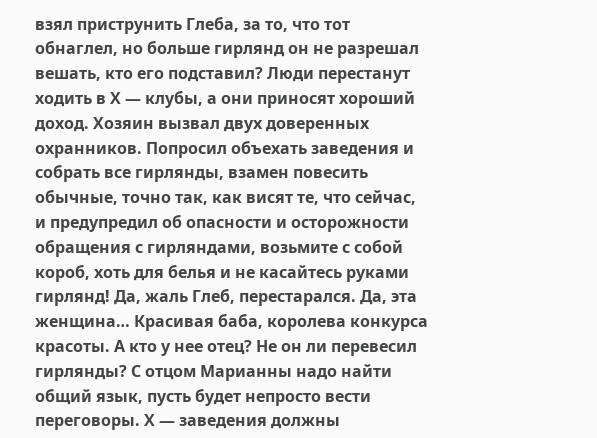взял приструнить Глеба, за то, что тот обнаглел, но больше гирлянд он не разрешал вешать, кто его подставил? Люди перестанут ходить в Х — клубы, а они приносят хороший доход. Хозяин вызвал двух доверенных охранников. Попросил объехать заведения и собрать все гирлянды, взамен повесить обычные, точно так, как висят те, что сейчас, и предупредил об опасности и осторожности обращения с гирляндами, возьмите с собой короб, хоть для белья и не касайтесь руками гирлянд! Да, жаль Глеб, перестарался. Да, эта женщина… Красивая баба, королева конкурса красоты. А кто у нее отец? Не он ли перевесил гирлянды? С отцом Марианны надо найти общий язык, пусть будет непросто вести переговоры. Х — заведения должны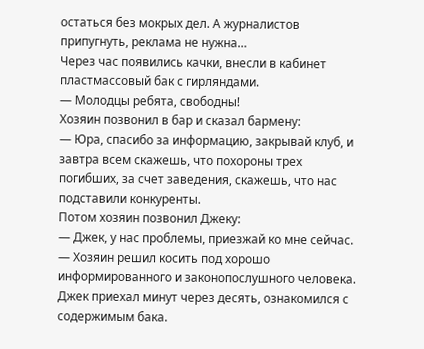остаться без мокрых дел. А журналистов припугнуть, реклама не нужна…
Через час появились качки, внесли в кабинет пластмассовый бак с гирляндами.
— Молодцы ребята, свободны!
Хозяин позвонил в бар и сказал бармену:
— Юра, спасибо за информацию, закрывай клуб, и завтра всем скажешь, что похороны трех погибших, за счет заведения, скажешь, что нас подставили конкуренты.
Потом хозяин позвонил Джеку:
— Джек, у нас проблемы, приезжай ко мне сейчас. — Хозяин решил косить под хорошо информированного и законопослушного человека.
Джек приехал минут через десять, ознакомился с содержимым бака.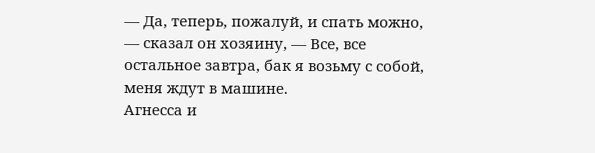— Да, теперь, пожалуй, и спать можно, — сказал он хозяину, — Все, все остальное завтра, бак я возьму с собой, меня ждут в машине.
Агнесса и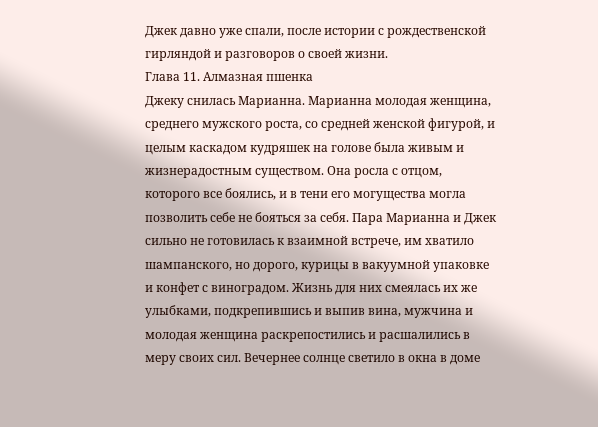Джек давно уже спали, после истории с рождественской гирляндой и разговоров о своей жизни.
Глава 11. Алмазная пшенка
Джеку снилась Марианна. Марианна молодая женщина, среднего мужского роста, со средней женской фигурой, и целым каскадом кудряшек на голове была живым и жизнерадостным существом. Она росла с отцом, которого все боялись, и в тени его могущества могла позволить себе не бояться за себя. Пара Марианна и Джек сильно не готовилась к взаимной встрече, им хватило шампанского, но дорого, курицы в вакуумной упаковке и конфет с виноградом. Жизнь для них смеялась их же улыбками, подкрепившись и выпив вина, мужчина и молодая женщина раскрепостились и расшалились в меру своих сил. Вечернее солнце светило в окна в доме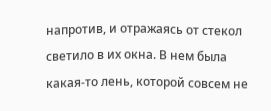напротив, и отражаясь от стекол светило в их окна. В нем была какая-то лень, которой совсем не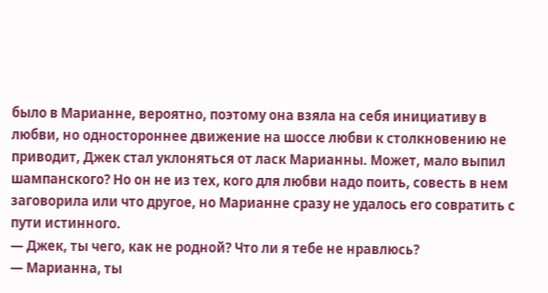было в Марианне, вероятно, поэтому она взяла на себя инициативу в любви, но одностороннее движение на шоссе любви к столкновению не приводит, Джек стал уклоняться от ласк Марианны. Может, мало выпил шампанского? Но он не из тех, кого для любви надо поить, совесть в нем заговорила или что другое, но Марианне сразу не удалось его совратить с пути истинного.
— Джек, ты чего, как не родной? Что ли я тебе не нравлюсь?
— Марианна, ты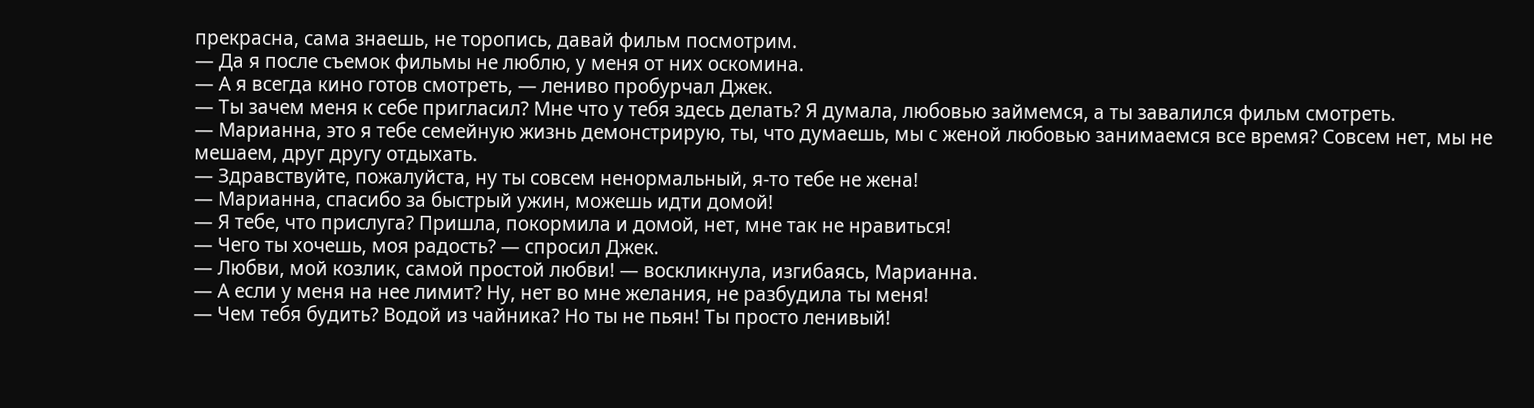прекрасна, сама знаешь, не торопись, давай фильм посмотрим.
— Да я после съемок фильмы не люблю, у меня от них оскомина.
— А я всегда кино готов смотреть, — лениво пробурчал Джек.
— Ты зачем меня к себе пригласил? Мне что у тебя здесь делать? Я думала, любовью займемся, а ты завалился фильм смотреть.
— Марианна, это я тебе семейную жизнь демонстрирую, ты, что думаешь, мы с женой любовью занимаемся все время? Совсем нет, мы не мешаем, друг другу отдыхать.
— Здравствуйте, пожалуйста, ну ты совсем ненормальный, я-то тебе не жена!
— Марианна, спасибо за быстрый ужин, можешь идти домой!
— Я тебе, что прислуга? Пришла, покормила и домой, нет, мне так не нравиться!
— Чего ты хочешь, моя радость? — спросил Джек.
— Любви, мой козлик, самой простой любви! — воскликнула, изгибаясь, Марианна.
— А если у меня на нее лимит? Ну, нет во мне желания, не разбудила ты меня!
— Чем тебя будить? Водой из чайника? Но ты не пьян! Ты просто ленивый!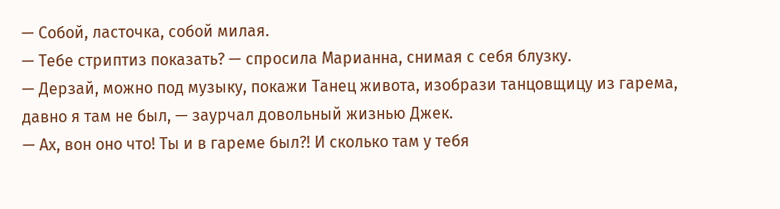— Собой, ласточка, собой милая.
— Тебе стриптиз показать? — спросила Марианна, снимая с себя блузку.
— Дерзай, можно под музыку, покажи Танец живота, изобрази танцовщицу из гарема, давно я там не был, — заурчал довольный жизнью Джек.
— Ах, вон оно что! Ты и в гареме был?! И сколько там у тебя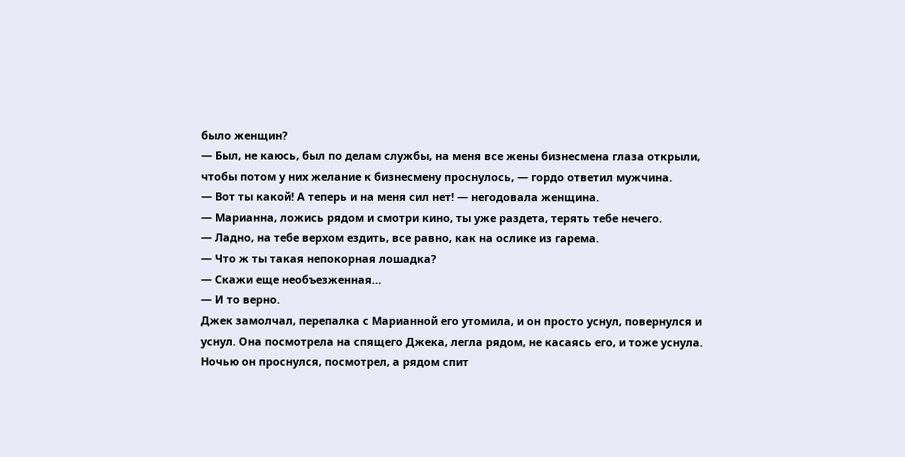было женщин?
— Был, не каюсь, был по делам службы, на меня все жены бизнесмена глаза открыли, чтобы потом у них желание к бизнесмену проснулось, — гордо ответил мужчина.
— Вот ты какой! А теперь и на меня сил нет! — негодовала женщина.
— Марианна, ложись рядом и смотри кино, ты уже раздета, терять тебе нечего.
— Ладно, на тебе верхом ездить, все равно, как на ослике из гарема.
— Что ж ты такая непокорная лошадка?
— Скажи еще необъезженная…
— И то верно.
Джек замолчал, перепалка с Марианной его утомила, и он просто уснул, повернулся и уснул. Она посмотрела на спящего Джека, легла рядом, не касаясь его, и тоже уснула. Ночью он проснулся, посмотрел, а рядом спит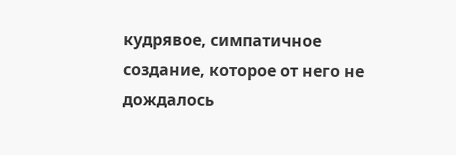кудрявое, симпатичное создание, которое от него не дождалось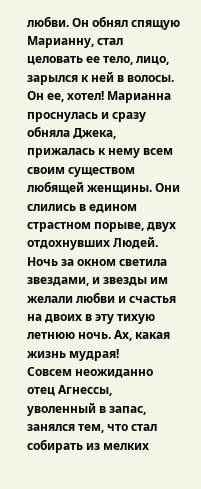любви. Он обнял спящую Марианну, стал целовать ее тело, лицо, зарылся к ней в волосы. Он ее, хотел! Марианна проснулась и сразу обняла Джека, прижалась к нему всем своим существом любящей женщины. Они слились в едином страстном порыве, двух отдохнувших Людей. Ночь за окном светила звездами, и звезды им желали любви и счастья на двоих в эту тихую летнюю ночь. Ах, какая жизнь мудрая!
Совсем неожиданно отец Агнессы, уволенный в запас, занялся тем, что стал собирать из мелких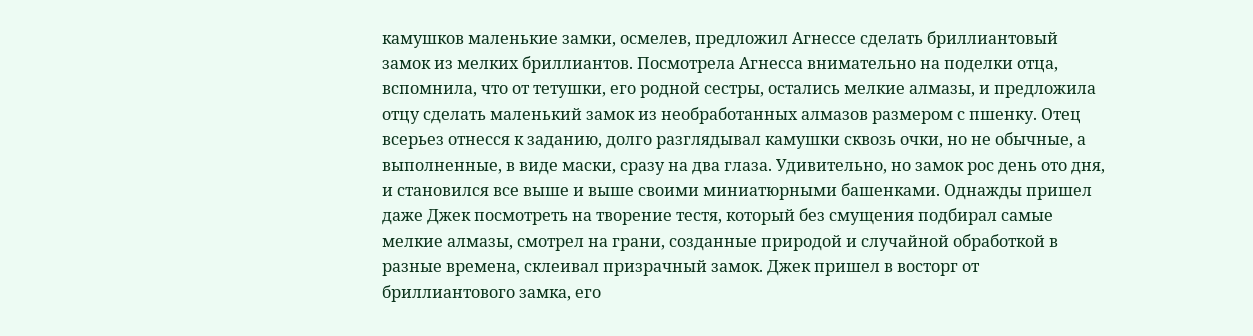камушков маленькие замки, осмелев, предложил Агнессе сделать бриллиантовый замок из мелких бриллиантов. Посмотрела Агнесса внимательно на поделки отца, вспомнила, что от тетушки, его родной сестры, остались мелкие алмазы, и предложила отцу сделать маленький замок из необработанных алмазов размером с пшенку. Отец всерьез отнесся к заданию, долго разглядывал камушки сквозь очки, но не обычные, а выполненные, в виде маски, сразу на два глаза. Удивительно, но замок рос день ото дня, и становился все выше и выше своими миниатюрными башенками. Однажды пришел даже Джек посмотреть на творение тестя, который без смущения подбирал самые мелкие алмазы, смотрел на грани, созданные природой и случайной обработкой в разные времена, склеивал призрачный замок. Джек пришел в восторг от бриллиантового замка, его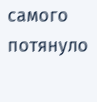самого потянуло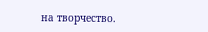на творчество.